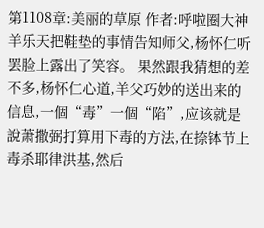第1108章:美丽的草原 作者:呼啦圈大神 羊乐天把鞋垫的事情告知师父,杨怀仁听罢脸上露出了笑容。 果然跟我猜想的差不多,杨怀仁心道,羊父巧妙的送出来的信息,一個“毒”一個“陷”,应该就是說萧撒弼打算用下毒的方法,在捺钵节上毒杀耶律洪基,然后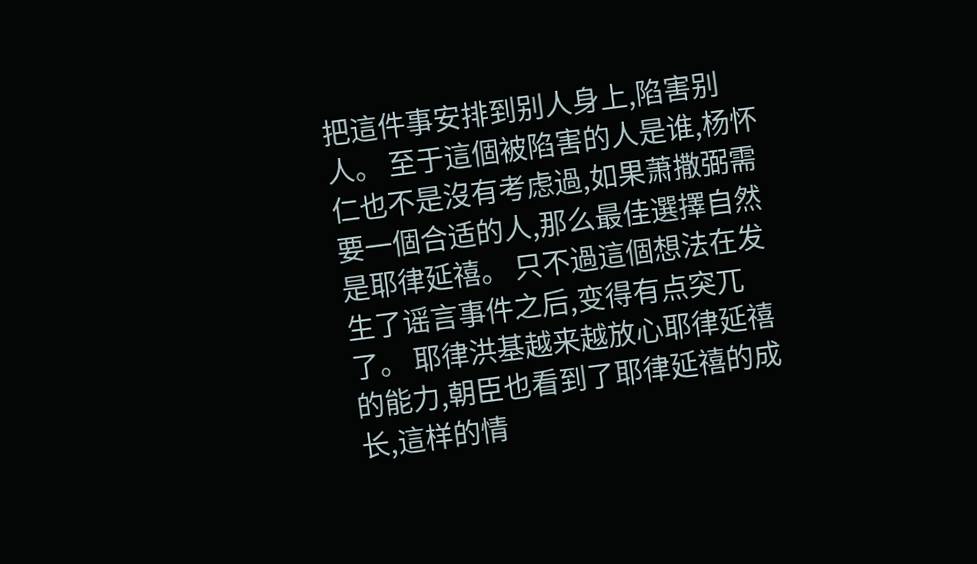把這件事安排到别人身上,陷害别人。 至于這個被陷害的人是谁,杨怀仁也不是沒有考虑過,如果萧撒弼需要一個合适的人,那么最佳選擇自然是耶律延禧。 只不過這個想法在发生了谣言事件之后,变得有点突兀了。 耶律洪基越来越放心耶律延禧的能力,朝臣也看到了耶律延禧的成长,這样的情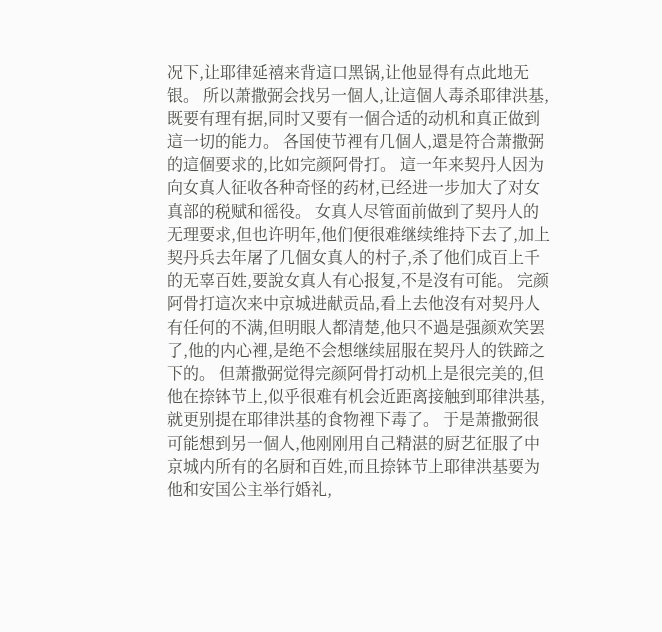况下,让耶律延禧来背這口黑锅,让他显得有点此地无银。 所以萧撒弼会找另一個人,让這個人毒杀耶律洪基,既要有理有据,同时又要有一個合适的动机和真正做到這一切的能力。 各国使节裡有几個人,還是符合萧撒弼的這個要求的,比如完颜阿骨打。 這一年来契丹人因为向女真人征收各种奇怪的药材,已经进一步加大了对女真部的税赋和徭役。 女真人尽管面前做到了契丹人的无理要求,但也许明年,他们便很难继续维持下去了,加上契丹兵去年屠了几個女真人的村子,杀了他们成百上千的无辜百姓,要說女真人有心报复,不是沒有可能。 完颜阿骨打這次来中京城进献贡品,看上去他沒有对契丹人有任何的不满,但明眼人都清楚,他只不過是强颜欢笑罢了,他的内心裡,是绝不会想继续屈服在契丹人的铁蹄之下的。 但萧撒弼觉得完颜阿骨打动机上是很完美的,但他在捺钵节上,似乎很难有机会近距离接触到耶律洪基,就更别提在耶律洪基的食物裡下毒了。 于是萧撒弼很可能想到另一個人,他刚刚用自己精湛的厨艺征服了中京城内所有的名厨和百姓,而且捺钵节上耶律洪基要为他和安国公主举行婚礼,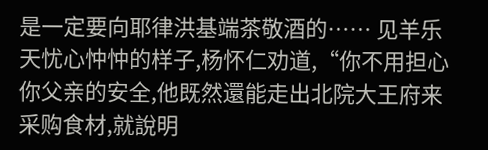是一定要向耶律洪基端茶敬酒的…… 见羊乐天忧心忡忡的样子,杨怀仁劝道,“你不用担心你父亲的安全,他既然還能走出北院大王府来采购食材,就說明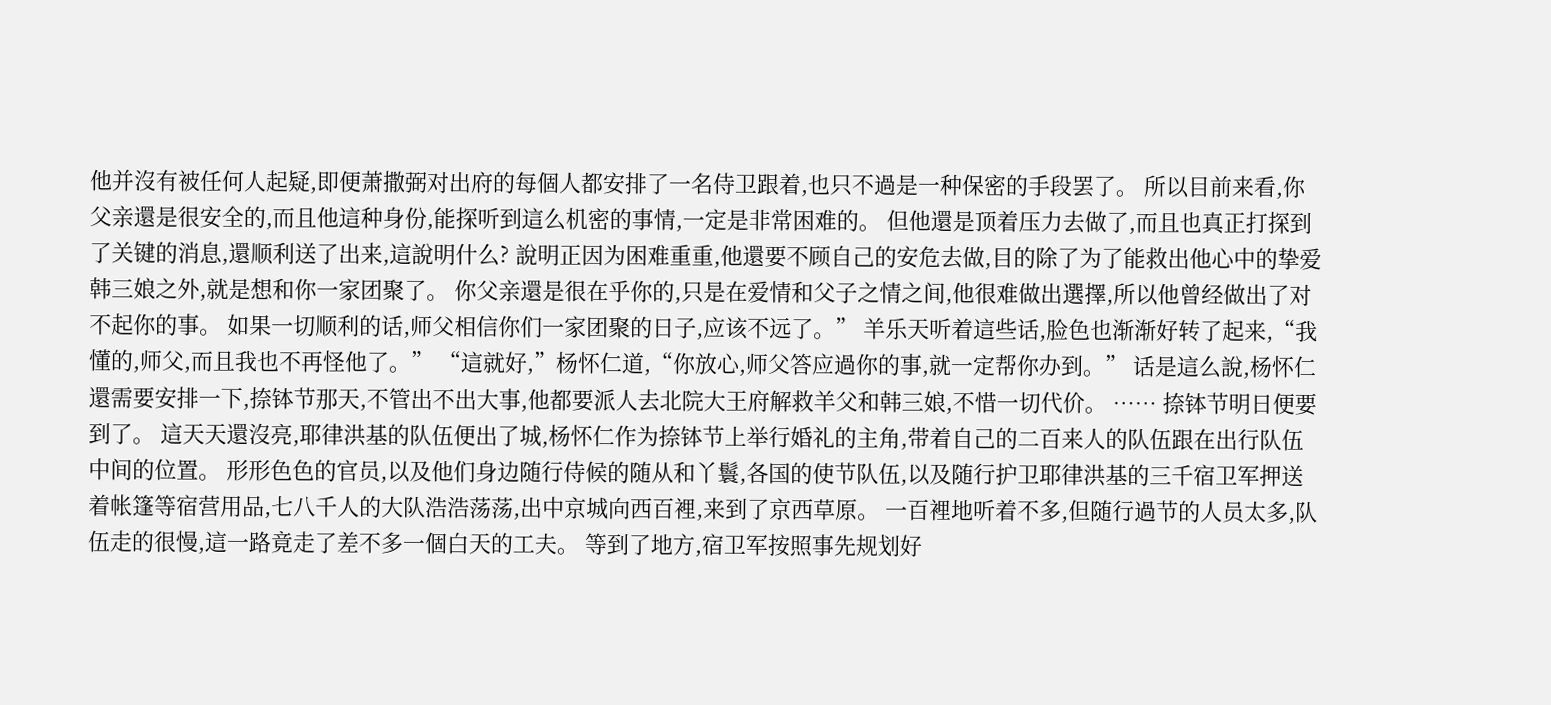他并沒有被任何人起疑,即便萧撒弼对出府的每個人都安排了一名侍卫跟着,也只不過是一种保密的手段罢了。 所以目前来看,你父亲還是很安全的,而且他這种身份,能探听到這么机密的事情,一定是非常困难的。 但他還是顶着压力去做了,而且也真正打探到了关键的消息,還顺利送了出来,這說明什么? 說明正因为困难重重,他還要不顾自己的安危去做,目的除了为了能救出他心中的挚爱韩三娘之外,就是想和你一家团聚了。 你父亲還是很在乎你的,只是在爱情和父子之情之间,他很难做出選擇,所以他曾经做出了对不起你的事。 如果一切顺利的话,师父相信你们一家团聚的日子,应该不远了。” 羊乐天听着這些话,脸色也渐渐好转了起来,“我懂的,师父,而且我也不再怪他了。” “這就好,”杨怀仁道,“你放心,师父答应過你的事,就一定帮你办到。” 话是這么說,杨怀仁還需要安排一下,捺钵节那天,不管出不出大事,他都要派人去北院大王府解救羊父和韩三娘,不惜一切代价。 …… 捺钵节明日便要到了。 這天天還沒亮,耶律洪基的队伍便出了城,杨怀仁作为捺钵节上举行婚礼的主角,带着自己的二百来人的队伍跟在出行队伍中间的位置。 形形色色的官员,以及他们身边随行侍候的随从和丫鬟,各国的使节队伍,以及随行护卫耶律洪基的三千宿卫军押送着帐篷等宿营用品,七八千人的大队浩浩荡荡,出中京城向西百裡,来到了京西草原。 一百裡地听着不多,但随行過节的人员太多,队伍走的很慢,這一路竟走了差不多一個白天的工夫。 等到了地方,宿卫军按照事先规划好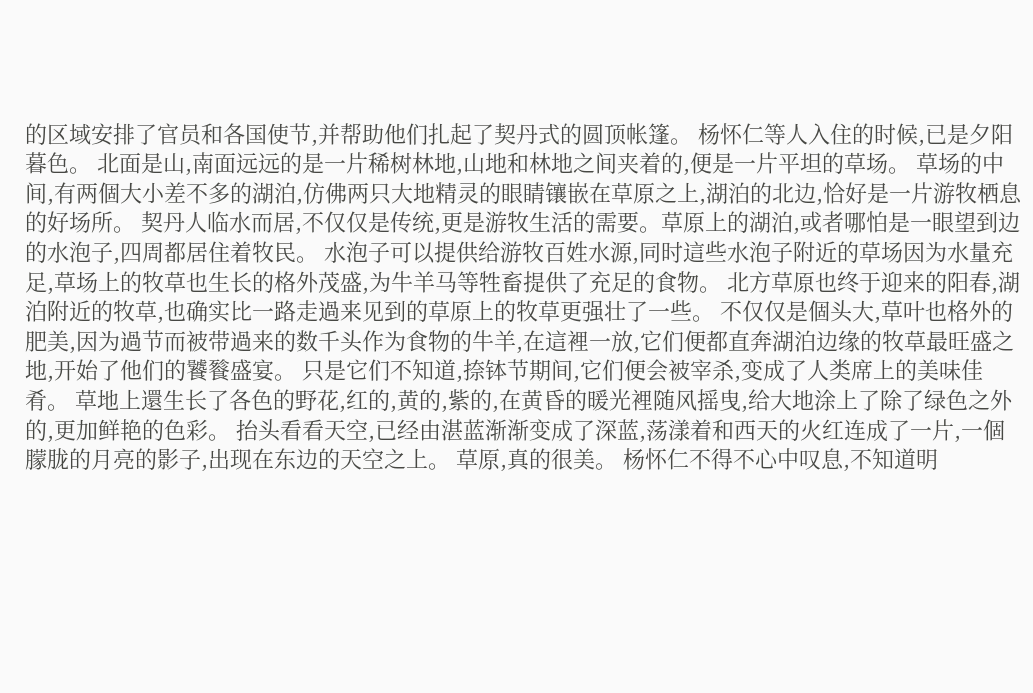的区域安排了官员和各国使节,并帮助他们扎起了契丹式的圆顶帐篷。 杨怀仁等人入住的时候,已是夕阳暮色。 北面是山,南面远远的是一片稀树林地,山地和林地之间夹着的,便是一片平坦的草场。 草场的中间,有两個大小差不多的湖泊,仿佛两只大地精灵的眼睛镶嵌在草原之上,湖泊的北边,恰好是一片游牧栖息的好场所。 契丹人临水而居,不仅仅是传统,更是游牧生活的需要。草原上的湖泊,或者哪怕是一眼望到边的水泡子,四周都居住着牧民。 水泡子可以提供给游牧百姓水源,同时這些水泡子附近的草场因为水量充足,草场上的牧草也生长的格外茂盛,为牛羊马等牲畜提供了充足的食物。 北方草原也终于迎来的阳春,湖泊附近的牧草,也确实比一路走過来见到的草原上的牧草更强壮了一些。 不仅仅是個头大,草叶也格外的肥美,因为過节而被带過来的数千头作为食物的牛羊,在這裡一放,它们便都直奔湖泊边缘的牧草最旺盛之地,开始了他们的饕餮盛宴。 只是它们不知道,捺钵节期间,它们便会被宰杀,变成了人类席上的美味佳肴。 草地上還生长了各色的野花,红的,黄的,紫的,在黄昏的暖光裡随风摇曳,给大地涂上了除了绿色之外的,更加鲜艳的色彩。 抬头看看天空,已经由湛蓝渐渐变成了深蓝,荡漾着和西天的火红连成了一片,一個朦胧的月亮的影子,出现在东边的天空之上。 草原,真的很美。 杨怀仁不得不心中叹息,不知道明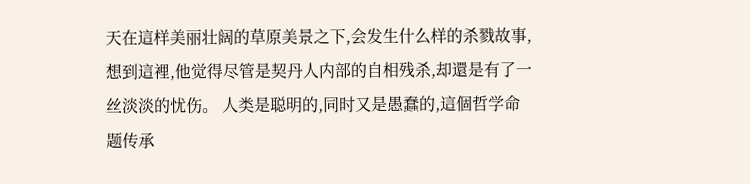天在這样美丽壮阔的草原美景之下,会发生什么样的杀戮故事,想到這裡,他觉得尽管是契丹人内部的自相残杀,却還是有了一丝淡淡的忧伤。 人类是聪明的,同时又是愚蠢的,這個哲学命题传承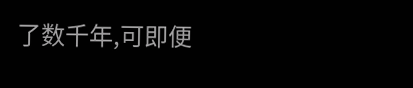了数千年,可即便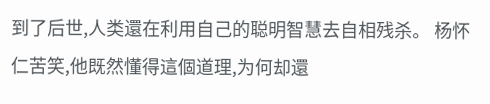到了后世,人类還在利用自己的聪明智慧去自相残杀。 杨怀仁苦笑,他既然懂得這個道理,为何却還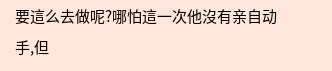要這么去做呢?哪怕這一次他沒有亲自动手,但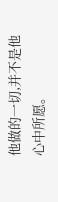他做的一切,并不是他心中所愿。